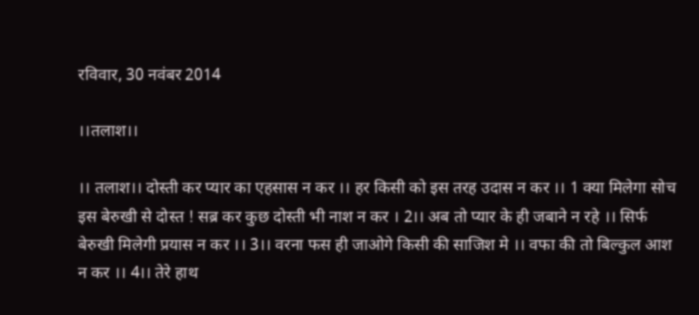रविवार, 30 नवंबर 2014

।।तलाश।।

।। तलाश।। दोस्ती कर प्यार का एहसास न कर ।। हर किसी को इस तरह उदास न कर ।। 1 क्या मिलेगा सोच इस बेरुखी से दोस्त ! सब्र कर कुछ दोस्ती भी नाश न कर । 2।। अब तो प्यार के ही जबाने न रहे ।। सिर्फ बेरुखी मिलेगी प्रयास न कर ।। 3।। वरना फस ही जाओगे किसी की साजिश मे ।। वफा की तो बिल्कुल आश न कर ।। 4।। तेरे हाथ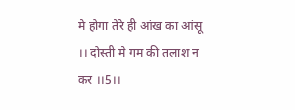मे होगा तेरे ही आंख का आंसू ।। दोस्ती मे गम की तलाश न कर ।।5।।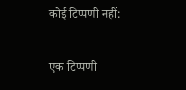कोई टिप्पणी नहीं:

एक टिप्पणी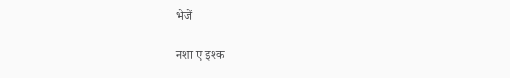भेजें

नशा ए इश्क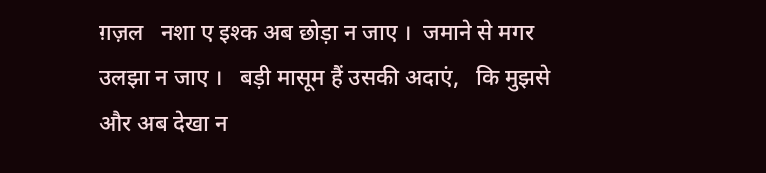ग़ज़ल   नशा ए इश्क अब छोड़ा न जाए ।  जमाने से मगर उलझा न जाए ।   बड़ी मासूम हैं उसकी अदाएं,   कि मुझसे और अब देखा न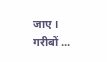जाए ।   गरीबों ...